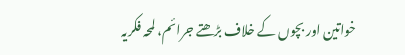خواتین اور بچوں کے خلاف بڑھتے جرائم، لمحہ فکریہ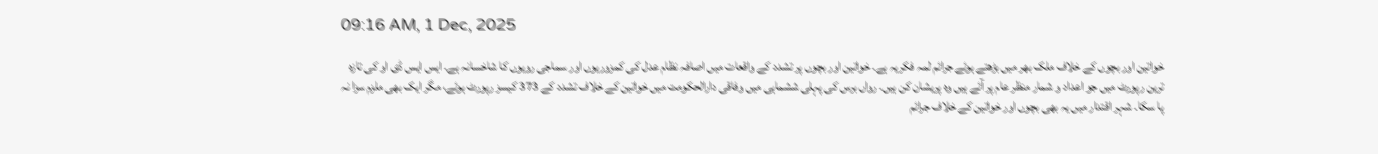09:16 AM, 1 Dec, 2025

خواتین اور بچوں کے خلاف ملک بھر میں بڑھتے ہوئے جرائم لمہ فکریہ ہے۔ خواتین اور بچوں پر تشدد کے واقعات میں اصافہ نظام عدل کی کمزوریوں اور سماجی رویوں کا شاخسانہ ہے۔ ایس ایس ڈی او کی تازہ ترین رپورٹ میں جو اعداد و شمار منظر عام پر آئے ہیں وہ پریشان کن ہیں۔ رواں برس کی پہلی ششماہی میں وفاقی دارالحکومت میں خواتین کے خلاف تشدد کے 373 کیسز رپورٹ ہوئے، مگر ایک بھی ملزم سزا نہ پا سکا۔ شہر اقتدار میں یہ بھی بچوں اور خواتین کے خلاف جرائم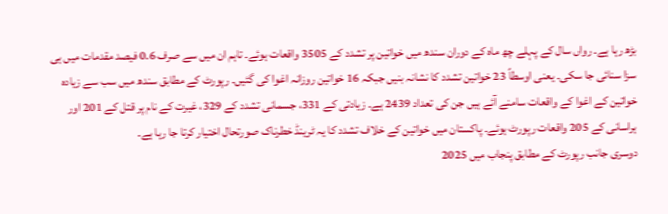بڑھ رہا ہے۔ رواں سال کے پہلے چھ ماہ کے دوران سندھ میں خواتین پر تشدد کے 3505 واقعات ہوئے۔ تاہم ان میں سے صرف 0.6 فیصد مقدمات میں ہی سزا سنائی جا سکی۔ یعنی اوسطاً 23 خواتین تشدد کا نشانہ بنیں جبکہ 16 خواتین روزانہ اغوا کی گئیں۔ رپورٹ کے مطابق سندھ میں سب سے زیادہ خواتین کے اغوا کے واقعات سامنے آئے ہیں جن کی تعداد 2439 ہے۔ زیادتی کے 331، جسمانی تشدد کے 329، غیرت کے نام پر قتل کے 201 اور ہراسانی کے 205 واقعات رپورٹ ہوئے۔ پاکستان میں خواتین کے خلاف تشدد کا یہ ٹرینڈ خطرناک صورتحال اختیار کرتا جا رہا ہے۔
دوسری جانب رپورٹ کے مطابق پنجاب میں 2025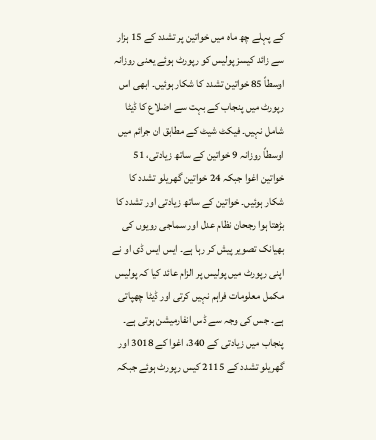کے پہلے چھ ماہ میں خواتین پر تشدد کے 15 ہزار سے زائد کیسز پولیس کو رپورٹ ہوئے یعنی روزانہ اوسطاً 85 خواتین تشدد کا شکار ہوئیں۔ ابھی اس رپورٹ میں پنجاب کے بہت سے اضلاع کا ڈیٹا شامل نہیں۔ فیکٹ شیٹ کے مطابق ان جرائم میں اوسطاً روزانہ 9 خواتین کے ساتھ زیادتی، 51 خواتین اغوا جبکہ 24 خواتین گھریلو تشدد کا شکار ہوئیں۔ خواتین کے ساتھ زیادتی اور تشدد کا بڑھتا ہوا رجحان نظام عدل اور سماجی رویوں کی بھیانک تصویر پیش کر رہا ہے۔ ایس ایس ڈی او نے اپنی رپورٹ میں پولیس پر الزام عائد کیا کہ پولیس مکمل معلومات فراہم نہیں کرتی اور ڈیٹا چھپاتی ہے۔ جس کی وجہ سے ڈس انفارمیشن ہوتی ہے۔
پنجاب میں زیادتی کے 340، اغوا کے 3018 اور گھریلو تشدد کے 2115 کیس رپورٹ ہوئے جبکہ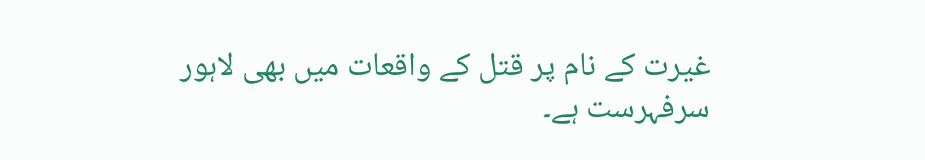غیرت کے نام پر قتل کے واقعات میں بھی لاہور سرفہرست ہے۔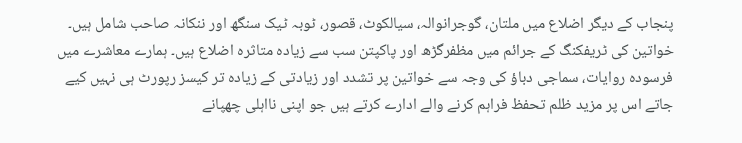پنجاب کے دیگر اضلاع میں ملتان، گوجرانوالہ، سیالکوٹ، قصور، ٹوبہ ٹیک سنگھ اور ننکانہ صاحب شامل ہیں۔ خواتین کی ٹریفکنگ کے جرائم میں مظفرگڑھ اور پاکپتن سب سے زیادہ متاثرہ اضلاع ہیں۔ ہمارے معاشرے میں فرسودہ روایات، سماجی دباؤ کی وجہ سے خواتین پر تشدد اور زیادتی کے زیادہ تر کیسز رپورٹ ہی نہیں کیے جاتے اس پر مزید ظلم تحفظ فراہم کرنے والے ادارے کرتے ہیں جو اپنی نااہلی چھپانے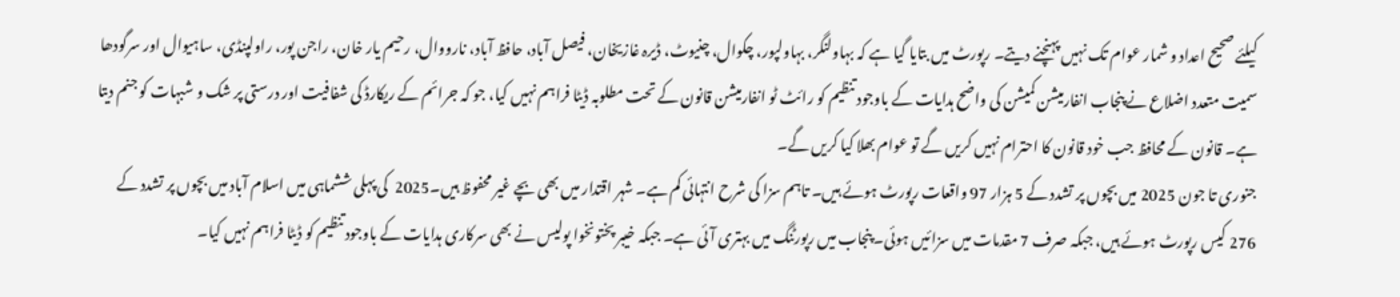کیلئے صحیح اعداد و شمار عوام تک نہیں پہنچنے دیتے۔ رپورٹ میں بتایا گیا ہے کہ بہاولنگر، بہاولپور، چکوال، چنیوٹ، ڈیرہ غازیخان، فیصل آباد، حافظ آباد، نارووال، رحیم یار خان، راجن پور، راولپنڈی، ساہیوال اور سرگودھا سمیت متعدد اضلاع نے پنجاب انفارمیشن کمیشن کی واضح ہدایات کے باوجود تنظیم کو رائٹ ٹو انفارمیشن قانون کے تحت مطلوبہ ڈیٹا فراہم نہیں کیا، جو کہ جرائم کے ریکارڈ کی شفافیت اور درستی پر شک و شبہات کو جنم دیتا ہے۔ قانون کے محافظ جب خود قانون کا احترام نہیں کریں گے تو عوام بھلا کیا کریں گے۔
جنوری تا جون 2025 میں بچوں پر تشدد کے 5 ہزار 97 واقعات رپورٹ ہوئے ہیں۔ تاہم سزا کی شرح انتہائی کم ہے۔ شہر اقتدار میں بھی بچے غیر محفوظ ہیں۔2025  کی پہلی ششماہی میں اسلام آباد میں بچوں پر تشدد کے 276 کیس رپورٹ ہوئے ہیں، جبکہ صرف 7 مقدمات میں سزائیں ہوئی۔ پنجاب میں رپورٹنگ میں بہتری آئی ہے۔ جبکہ خیبر پختونخوا پولیس نے بھی سرکاری ہدایات کے باوجود تنظیم کو ڈیٹا فراہم نہیں کیا۔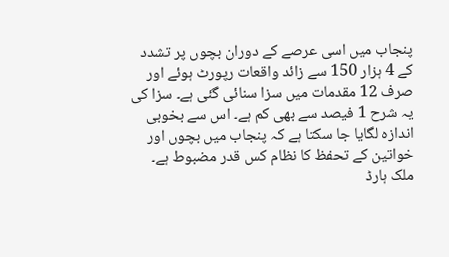پنجاب میں اسی عرصے کے دوران بچوں پر تشدد کے 4 ہزار 150 سے زائد واقعات رپورٹ ہوئے اور صرف 12 مقدمات میں سزا سنائی گئی ہے۔ سزا کی یہ شرح 1 فیصد سے بھی کم ہے۔ اس سے بخوبی اندازہ لگایا جا سکتا ہے کہ پنجاب میں بچوں اور خواتین کے تحفظ کا نظام کس قدر مضبوط ہے۔
ملک ہارڈ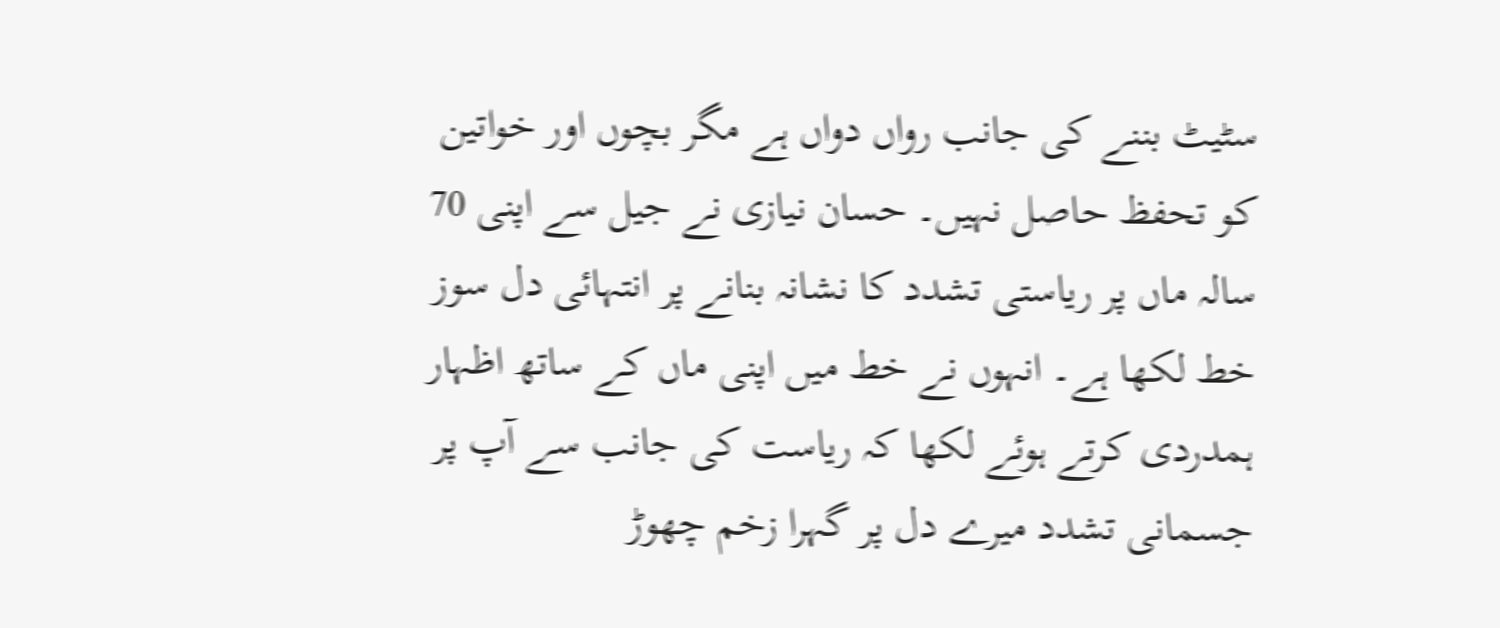سٹیٹ بننے کی جانب رواں دواں ہے مگر بچوں اور خواتین کو تحفظ حاصل نہیں۔ حسان نیازی نے جیل سے اپنی 70 سالہ ماں پر ریاستی تشدد کا نشانہ بنانے پر انتہائی دل سوز خط لکھا ہے۔ انہوں نے خط میں اپنی ماں کے ساتھ اظہار ہمدردی کرتے ہوئے لکھا کہ ریاست کی جانب سے آپ پر جسمانی تشدد میرے دل پر گہرا زخم چھوڑ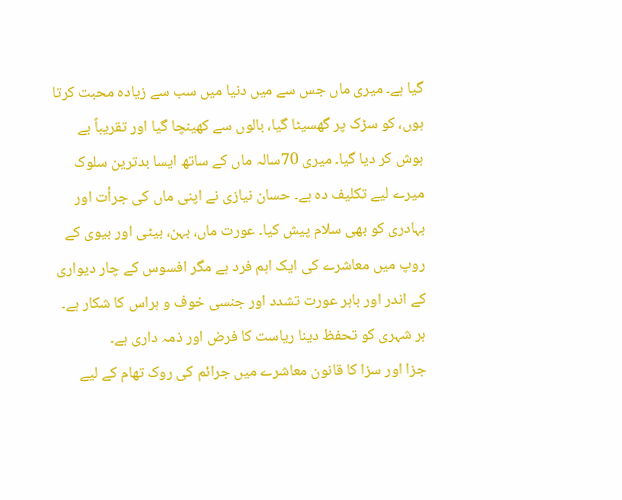گیا ہے۔ میری ماں جس سے میں دنیا میں سب سے زیادہ محبت کرتا ہوں، کو سڑک پر گھسیٹا گیا، بالوں سے کھینچا گیا اور تقریباً بے ہوش کر دیا گیا۔ میری 70سالہ ماں کے ساتھ ایسا بدترین سلوک میرے لیے تکلیف دہ ہے۔ حسان نیازی نے اپنی ماں کی جرأت اور بہادری کو بھی سلام پیش کیا۔ عورت ماں، بہن، بیٹی اور بیوی کے روپ میں معاشرے کی ایک اہم فرد ہے مگر افسوس کے چار دیواری کے اندر اور باہر عورت تشدد اور جنسی خوف و ہراس کا شکار ہے۔ ہر شہری کو تحفظ دینا ریاست کا فرض اور ذمہ داری ہے۔
جزا اور سزا کا قانون معاشرے میں جرائم کی روک تھام کے لیے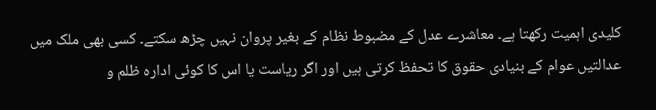کلیدی اہمیت رکھتا ہے۔ معاشرے عدل کے مضبوط نظام کے بغیر پروان نہیں چڑھ سکتے۔ کسی بھی ملک میں عدالتیں عوام کے بنیادی حقوق کا تحفظ کرتی ہیں اور اگر ریاست یا اس کا کوئی ادارہ ظلم و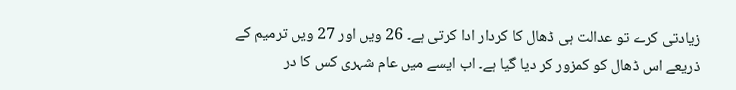زیادتی کرے تو عدالت ہی ڈھال کا کردار ادا کرتی ہے۔ 26 ویں اور 27 ویں ترمیم کے ذریعے اس ڈھال کو کمزور کر دیا گیا ہے۔ اب ایسے میں عام شہری کس کا در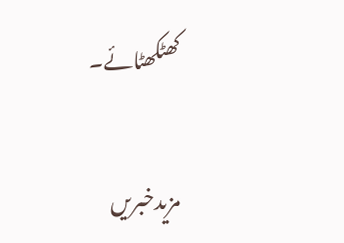کھٹکھٹائے۔

مزیدخبریں